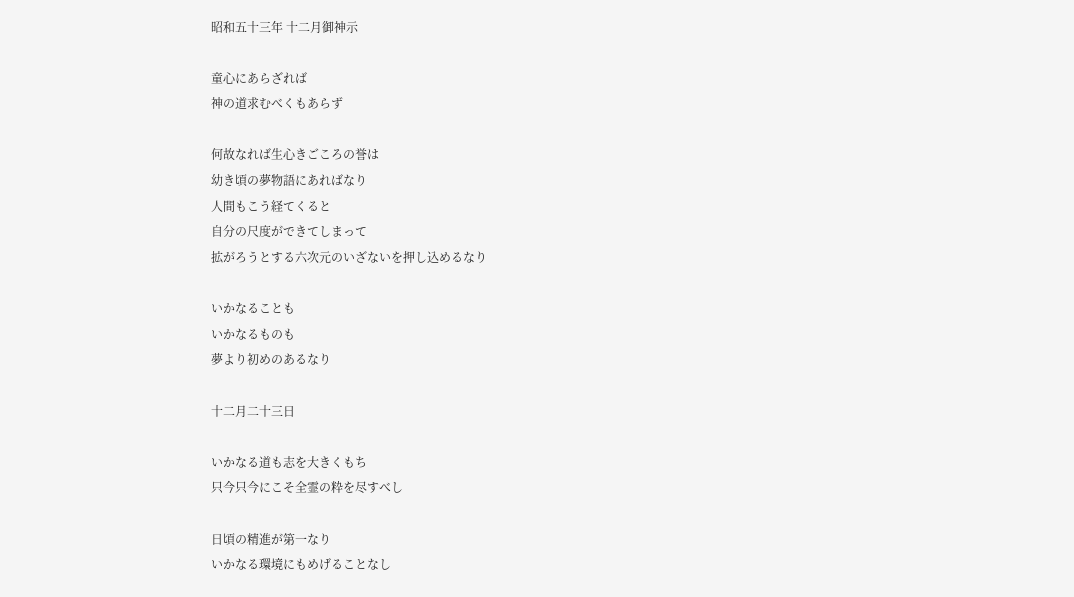昭和五十三年 十二月御神示

童心にあらざれば
神の道求むべくもあらず

何故なれば生心きごころの誉は
幼き頃の夢物語にあればなり
人間もこう経てくると
自分の尺度ができてしまって
拡がろうとする六次元のいざないを押し込めるなり

いかなることも
いかなるものも
夢より初めのあるなり

十二月二十三日

いかなる道も志を大きくもち
只今只今にこそ全霊の粋を尽すべし

日頃の精進が第一なり
いかなる環境にもめげることなし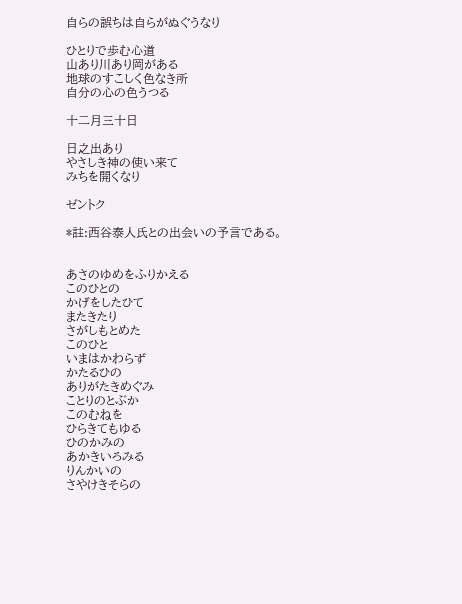自らの誤ちは自らがぬぐうなり

ひとりで歩む心道
山あり川あり岡がある
地球のすこしく色なき所
自分の心の色うつる

十二月三十日

日之出あり
やさしき神の使い来て
みちを開くなり

ゼントク

*註:西谷泰人氏との出会いの予言である。


あさのゆめをふりかえる
このひとの
かげをしたひて
またきたり
さがしもとめた
このひと
いまはかわらず
かたるひの
ありがたきめぐみ
ことりのとぶか
このむねを
ひらきてもゆる
ひのかみの
あかきいろみる
りんかいの
さやけきそらの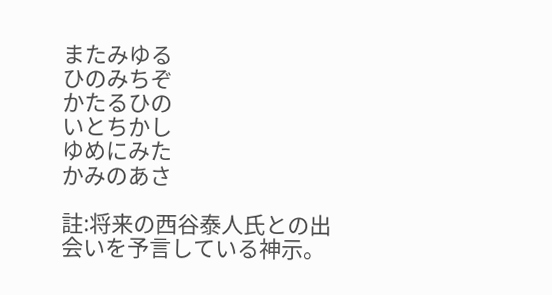またみゆる
ひのみちぞ
かたるひの
いとちかし
ゆめにみた
かみのあさ

註:将来の西谷泰人氏との出会いを予言している神示。